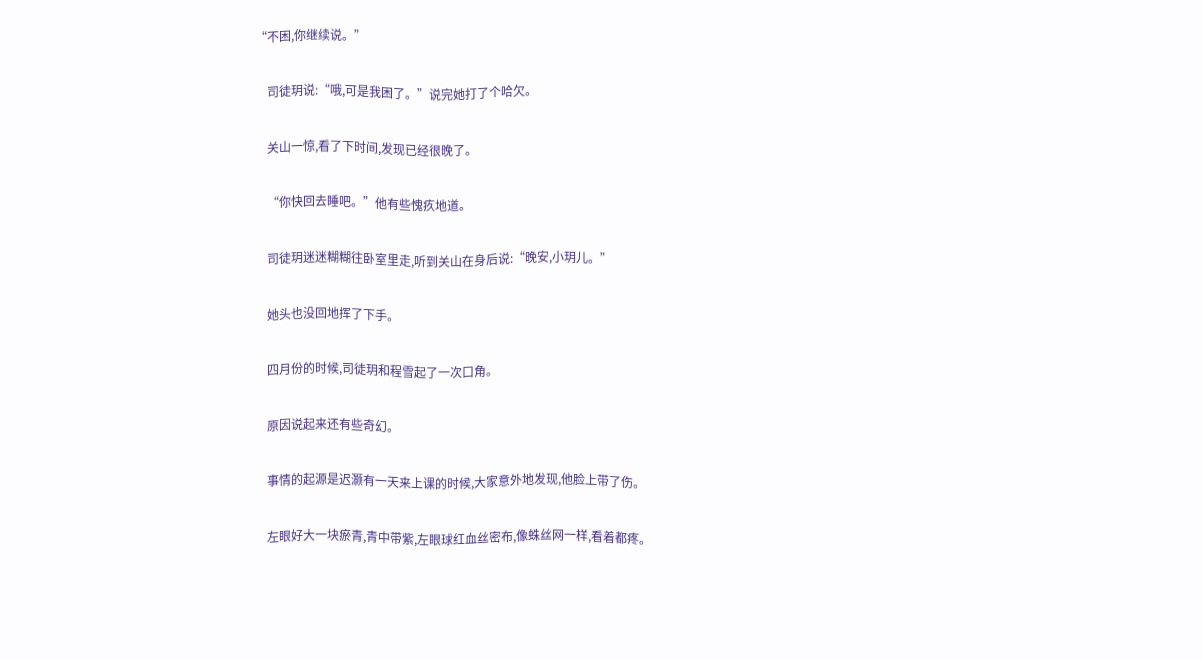“不困,你继续说。”

    司徒玥说:“哦,可是我困了。”说完她打了个哈欠。

    关山一惊,看了下时间,发现已经很晚了。

    “你快回去睡吧。”他有些愧疚地道。

    司徒玥迷迷糊糊往卧室里走,听到关山在身后说:“晚安,小玥儿。”

    她头也没回地挥了下手。

    四月份的时候,司徒玥和程雪起了一次口角。

    原因说起来还有些奇幻。

    事情的起源是迟灏有一天来上课的时候,大家意外地发现,他脸上带了伤。

    左眼好大一块瘀青,青中带紫,左眼球红血丝密布,像蛛丝网一样,看着都疼。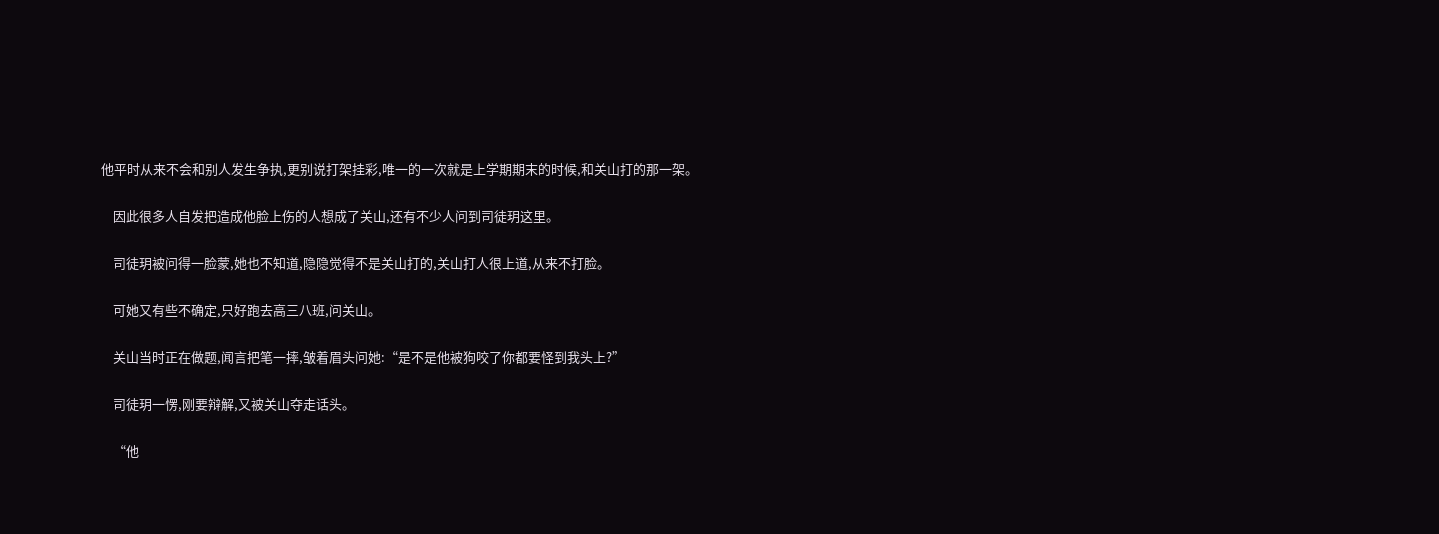他平时从来不会和别人发生争执,更别说打架挂彩,唯一的一次就是上学期期末的时候,和关山打的那一架。

    因此很多人自发把造成他脸上伤的人想成了关山,还有不少人问到司徒玥这里。

    司徒玥被问得一脸蒙,她也不知道,隐隐觉得不是关山打的,关山打人很上道,从来不打脸。

    可她又有些不确定,只好跑去高三八班,问关山。

    关山当时正在做题,闻言把笔一摔,皱着眉头问她:“是不是他被狗咬了你都要怪到我头上?”

    司徒玥一愣,刚要辩解,又被关山夺走话头。

    “他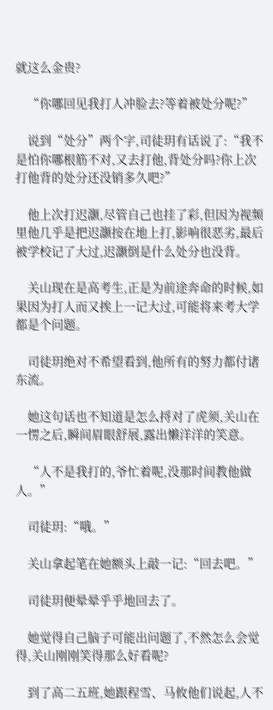就这么金贵?

    “你哪回见我打人冲脸去?等着被处分呢?”

    说到“处分”两个字,司徒玥有话说了:“我不是怕你哪根筋不对,又去打他,背处分吗?你上次打他背的处分还没销多久吧?”

    他上次打迟灏,尽管自己也挂了彩,但因为视频里他几乎是把迟灏按在地上打,影响很恶劣,最后被学校记了大过,迟灏倒是什么处分也没背。

    关山现在是高考生,正是为前途奔命的时候,如果因为打人而又挨上一记大过,可能将来考大学都是个问题。

    司徒玥绝对不希望看到,他所有的努力都付诸东流。

    她这句话也不知道是怎么捋对了虎须,关山在一愣之后,瞬间眉眼舒展,露出懒洋洋的笑意。

    “人不是我打的,爷忙着呢,没那时间教他做人。”

    司徒玥:“哦。”

    关山拿起笔在她额头上敲一记:“回去吧。”

    司徒玥便晕晕乎乎地回去了。

    她觉得自己脑子可能出问题了,不然怎么会觉得,关山刚刚笑得那么好看呢?

    到了高二五班,她跟程雪、马攸他们说起,人不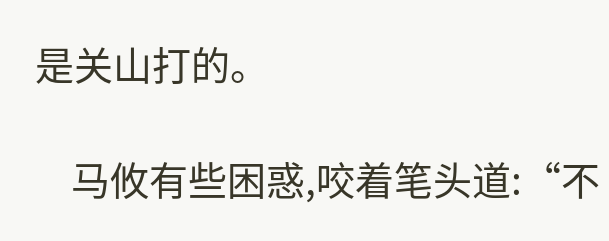是关山打的。

    马攸有些困惑,咬着笔头道:“不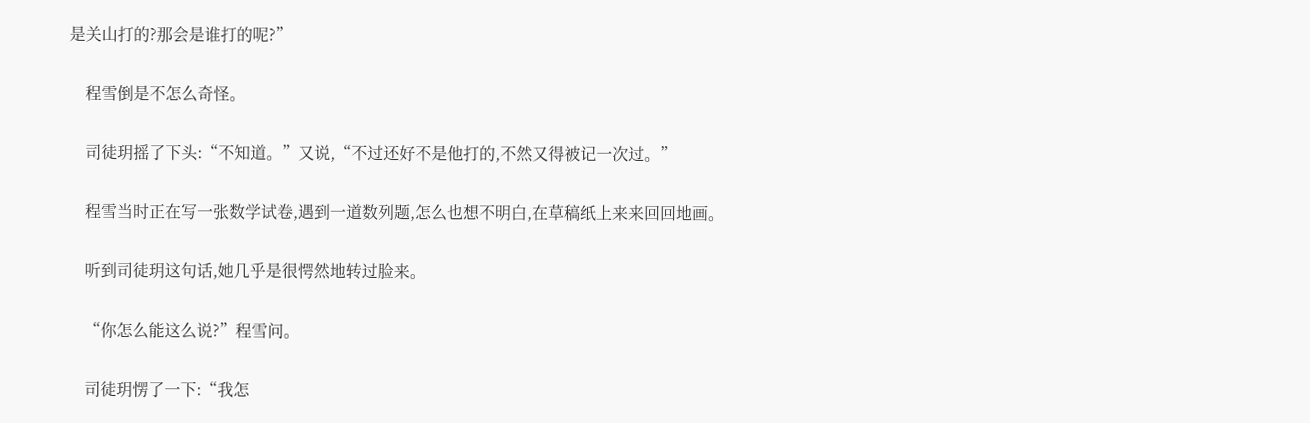是关山打的?那会是谁打的呢?”

    程雪倒是不怎么奇怪。

    司徒玥摇了下头:“不知道。”又说,“不过还好不是他打的,不然又得被记一次过。”

    程雪当时正在写一张数学试卷,遇到一道数列题,怎么也想不明白,在草稿纸上来来回回地画。

    听到司徒玥这句话,她几乎是很愕然地转过脸来。

    “你怎么能这么说?”程雪问。

    司徒玥愣了一下:“我怎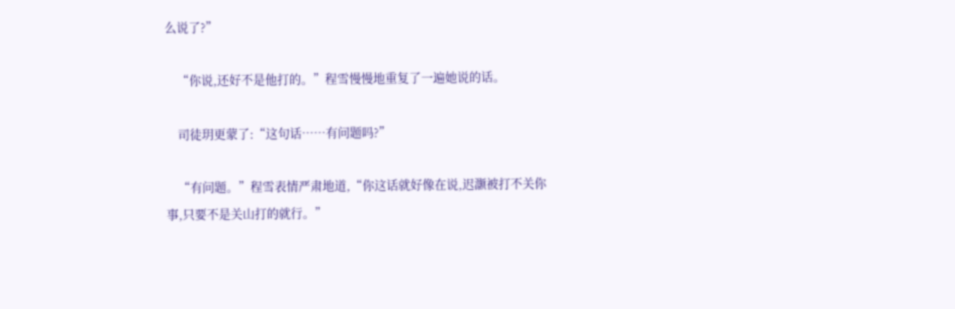么说了?”

    “你说,还好不是他打的。”程雪慢慢地重复了一遍她说的话。

    司徒玥更蒙了:“这句话……有问题吗?”

    “有问题。”程雪表情严肃地道,“你这话就好像在说,迟灏被打不关你事,只要不是关山打的就行。”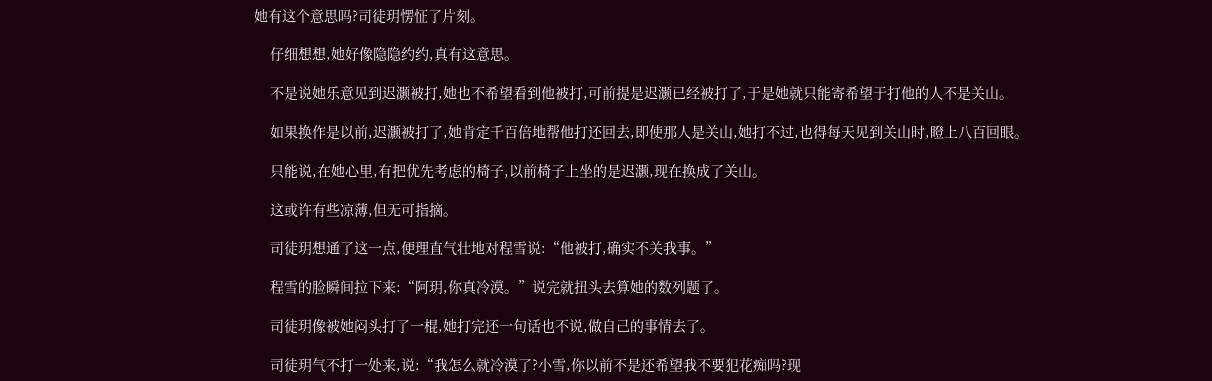她有这个意思吗?司徒玥愣怔了片刻。

    仔细想想,她好像隐隐约约,真有这意思。

    不是说她乐意见到迟灏被打,她也不希望看到他被打,可前提是迟灏已经被打了,于是她就只能寄希望于打他的人不是关山。

    如果换作是以前,迟灏被打了,她肯定千百倍地帮他打还回去,即使那人是关山,她打不过,也得每天见到关山时,瞪上八百回眼。

    只能说,在她心里,有把优先考虑的椅子,以前椅子上坐的是迟灏,现在换成了关山。

    这或许有些凉薄,但无可指摘。

    司徒玥想通了这一点,便理直气壮地对程雪说:“他被打,确实不关我事。”

    程雪的脸瞬间拉下来:“阿玥,你真冷漠。”说完就扭头去算她的数列题了。

    司徒玥像被她闷头打了一棍,她打完还一句话也不说,做自己的事情去了。

    司徒玥气不打一处来,说:“我怎么就冷漠了?小雪,你以前不是还希望我不要犯花痴吗?现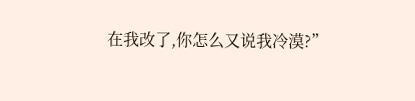在我改了,你怎么又说我冷漠?”